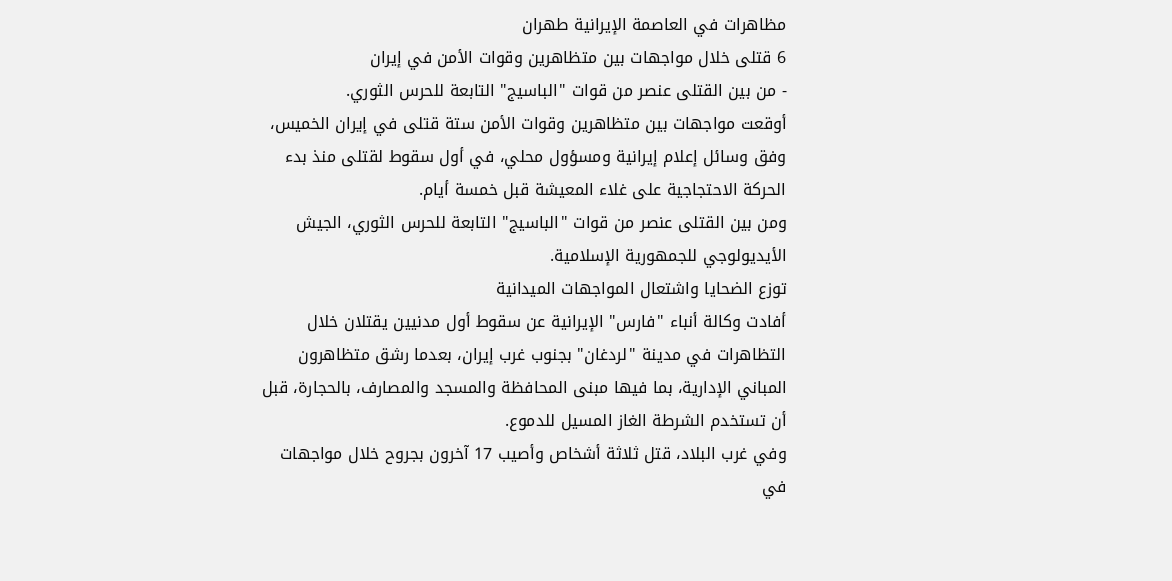مظاهرات في العاصمة الإيرانية طهران
6 قتلى خلال مواجهات بين متظاهرين وقوات الأمن في إيران
- من بين القتلى عنصر من قوات "الباسيج" التابعة للحرس الثوري.
أوقعت مواجهات بين متظاهرين وقوات الأمن ستة قتلى في إيران الخميس، وفق وسائل إعلام إيرانية ومسؤول محلي، في أول سقوط لقتلى منذ بدء الحركة الاحتجاجية على غلاء المعيشة قبل خمسة أيام.
ومن بين القتلى عنصر من قوات "الباسيج" التابعة للحرس الثوري، الجيش الأيديولوجي للجمهورية الإسلامية.
توزع الضحايا واشتعال المواجهات الميدانية
أفادت وكالة أنباء "فارس" الإيرانية عن سقوط أول مدنيين يقتلان خلال التظاهرات في مدينة "لردغان" بجنوب غرب إيران، بعدما رشق متظاهرون المباني الإدارية، بما فيها مبنى المحافظة والمسجد والمصارف، بالحجارة، قبل أن تستخدم الشرطة الغاز المسيل للدموع.
وفي غرب البلاد، قتل ثلاثة أشخاص وأصيب 17 آخرون بجروح خلال مواجهات في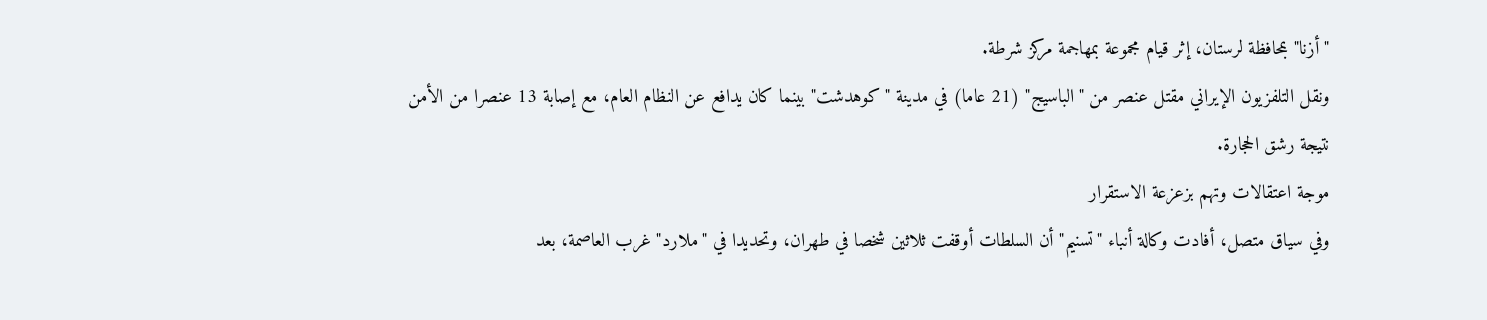"أزنا" بمحافظة لرستان، إثر قيام مجموعة بمهاجمة مركز شرطة.
ونقل التلفزيون الإيراني مقتل عنصر من "الباسيج" (21 عاما) في مدينة "كوهدشت" بينما كان يدافع عن النظام العام، مع إصابة 13 عنصرا من الأمن نتيجة رشق الحجارة.
موجة اعتقالات وتهم بزعزعة الاستقرار
وفي سياق متصل، أفادت وكالة أنباء "تسنيم" أن السلطات أوقفت ثلاثين شخصا في طهران، وتحديدا في "ملارد" غرب العاصمة، بعد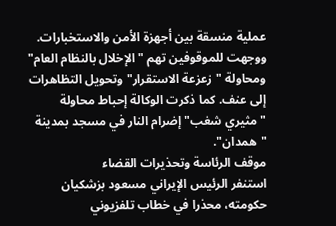عملية منسقة بين أجهزة الأمن والاستخبارات.
ووجهت للموقوفين تهم "الإخلال بالنظام العام" ومحاولة "زعزعة الاستقرار" وتحويل التظاهرات إلى عنف. كما ذكرت الوكالة إحباط محاولة "مثيري شغب" إضرام النار في مسجد بمدينة "همدان".
موقف الرئاسة وتحذيرات القضاء
استنفر الرئيس الإيراني مسعود بزشكيان حكومته، محذرا في خطاب تلفزيوني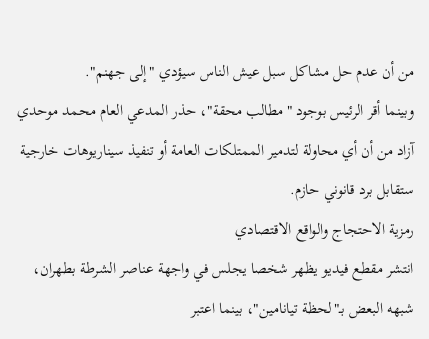من أن عدم حل مشاكل سبل عيش الناس سيؤدي "إلى جهنم".
وبينما أقر الرئيس بوجود "مطالب محقة"، حذر المدعي العام محمد موحدي آزاد من أن أي محاولة لتدمير الممتلكات العامة أو تنفيذ سيناريوهات خارجية ستقابل برد قانوني حازم.
رمزية الاحتجاج والواقع الاقتصادي
انتشر مقطع فيديو يظهر شخصا يجلس في واجهة عناصر الشرطة بطهران، شبهه البعض بـ"لحظة تيانامين"، بينما اعتبر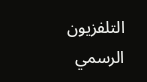التلفزيون الرسمي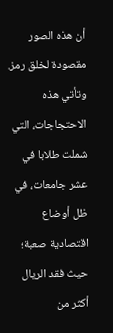أن هذه الصور مقصودة لخلق رمز.
وتأتي هذه الاحتجاجات، التي شملت طلابا في عشر جامعات، في ظل أوضاع اقتصادية صعبة؛ حيث فقد الريال أكثر من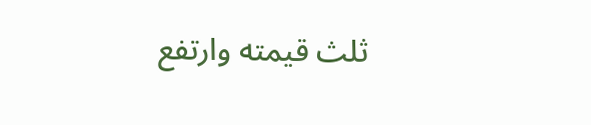ثلث قيمته وارتفع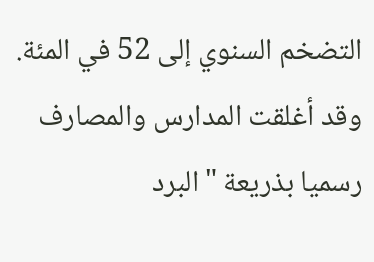التضخم السنوي إلى 52 في المئة. وقد أغلقت المدارس والمصارف رسميا بذريعة "البرد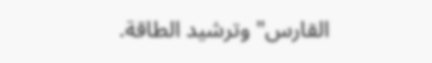القارس" وترشيد الطاقة.